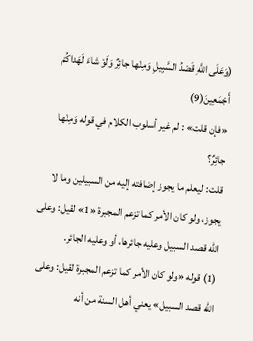(وَعَلَى اللَّهِ قَصْدُ السَّبِيلِ وَمِنْها جائِرٌ وَلَوْ شاءَ لَهَداكُمْ أَجْمَعِينَ(9)
«فإن قلت» : لم غير أسلوب الكلام في قوله وَمِنْها جائِرٌ؟
قلت: ليعلم ما يجوز إضافته إليه من السبيلين وما لا يجوز، ولو كان الأمر كما تزعم المجبرة «1» لقيل: وعلى الله قصد السبيل وعليه جائرها، أو وعليه الجائر.
(1) قوله «ولو كان الأمر كما تزعم المجبرة لقيل: وعلى الله قصد السبيل» يعني أهل السنة من أنه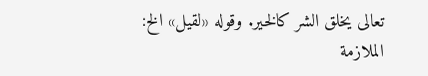تعالى يخلق الشر كالخير. وقوله «لقيل» الخ: الملازمة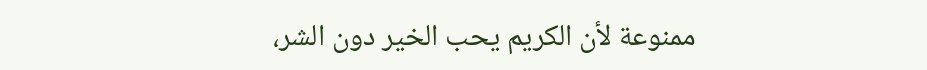ممنوعة لأن الكريم يحب الخير دون الشر،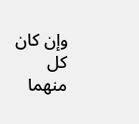وإن كان كل منهما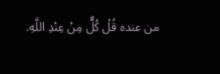من عنده قُلْ كُلٌّ مِنْ عِنْدِ اللَّهِ.